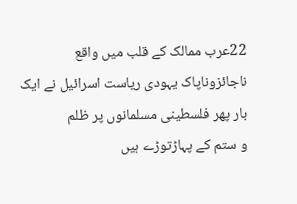22عرب ممالک کے قلب میں واقع
ناجائزوناپاک یہودی ریاست اسرائیل نے ایک بار پھر فلسطینی مسلمانوں پر ظلم
و ستم کے پہاڑتوڑے ہیں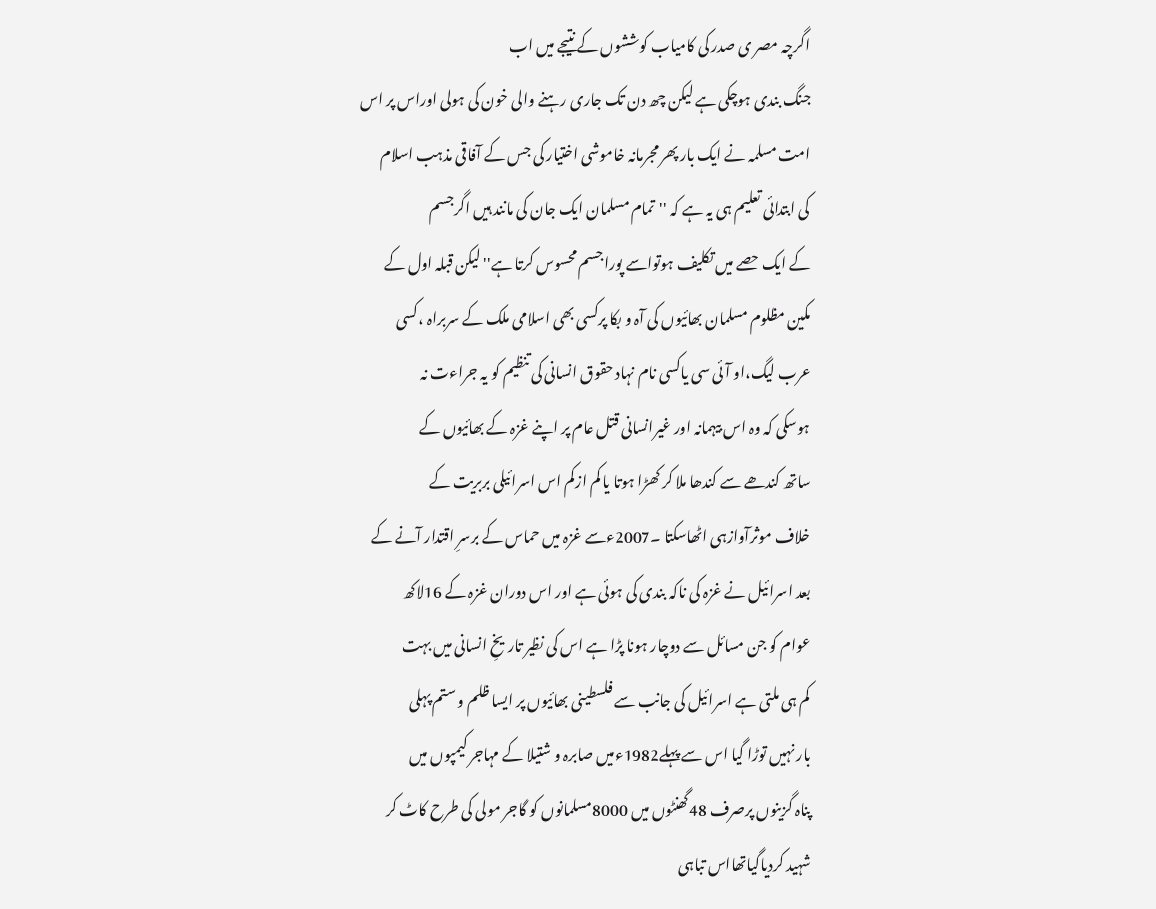اگرچہ مصر ی صدر کی کامیاب کوششوں کے نتیجے میں اب
جنگ بندی ہوچکی ہے لیکن چھ دن تک جاری رہنے والی خون کی ہولی اوراس پر اس
امت مسلمہ نے ایک بار پھر مجرمانہ خاموشی اختیار کی جس کے آفاقی مذہب اسلام
کی ابتدائی تعلیم ہی یہ ہے کہ ''تمام مسلمان ایک جان کی مانند ہیں اگرجسم
کے ایک حصے میں تکلیف ہوتواسے پوراجسم محسوس کرتا ہے''لیکن قبلہ اول کے
مکین مظلوم مسلمان بھائیوں کی آہ و بکا پرکسی بھی اسلامی ملک کے سربراہ ،کسی
عرب لیگ،او آئی سی یاکسی نام نہاد حقوق انسانی کی تنظیم کو یہ جراءت نہ
ہوسکی کہ وہ اس بیہمانہ اور غیرانسانی قتل عام پر اپنے غزہ کے بھائیوں کے
ساتھ کندھے سے کندھا ملا کر کھڑا ہوتا یا کم ازکم اس اسرائیلی بربریت کے
خلاف موثرآوازہی اٹھاسکتا ۔2007ءسے غزہ میں حماس کے برسرِ اقتدار آنے کے
بعد اسرائیل نے غزہ کی ناکہ بندی کی ہوئی ہے اور اس دوران غزہ کے 16لاکھ
عوام کو جن مسائل سے دوچار ہونا پڑا ہے اس کی نظیر تاریخِ انسانی میں بہت
کم ہی ملتی ہے اسرائیل کی جانب سے فلسطینی بھائیوں پر ایسا ظلم و ستم پہلی
بار نہیں توڑا گیا اس سے پہلے1982ءمیں صابرہ و شتیلا کے مہاجر کیمپوں میں
پناہ گزینوں پرصرف 48گھنٹوں میں 8000مسلمانوں کو گاجر مولی کی طرح کاٹ کر
شہید کردیاگیاتھااس تباہی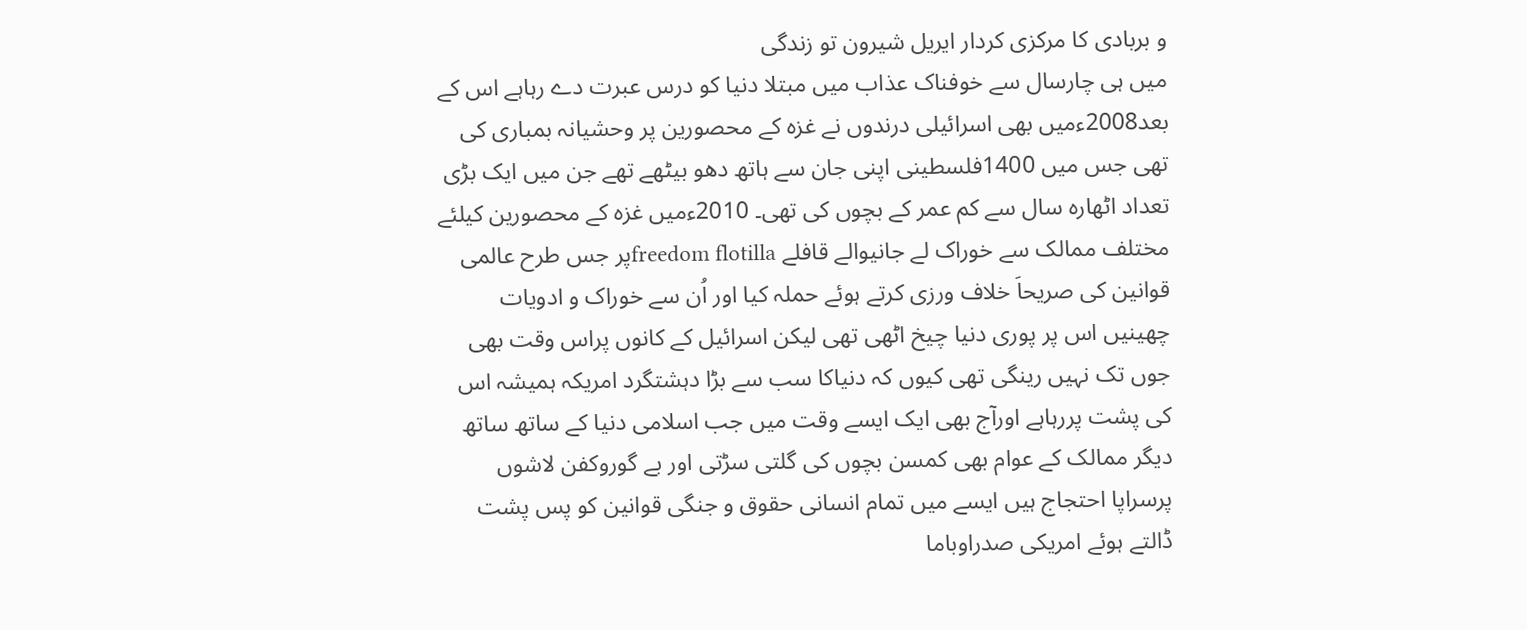و بربادی کا مرکزی کردار ایریل شیرون تو زندگی
میں ہی چارسال سے خوفناک عذاب میں مبتلا دنیا کو درس عبرت دے رہاہے اس کے
بعد2008ءمیں بھی اسرائیلی درندوں نے غزہ کے محصورین پر وحشیانہ بمباری کی
تھی جس میں 1400فلسطینی اپنی جان سے ہاتھ دھو بیٹھے تھے جن میں ایک بڑی
تعداد اٹھارہ سال سے کم عمر کے بچوں کی تھی۔ 2010ءمیں غزہ کے محصورین کیلئے
مختلف ممالک سے خوراک لے جانیوالے قافلے freedom flotillaپر جس طرح عالمی
قوانین کی صریحاَ خلاف ورزی کرتے ہوئے حملہ کیا اور اُن سے خوراک و ادویات
چھینیں اس پر پوری دنیا چیخ اٹھی تھی لیکن اسرائیل کے کانوں پراس وقت بھی
جوں تک نہیں رینگی تھی کیوں کہ دنیاکا سب سے بڑا دہشتگرد امریکہ ہمیشہ اس
کی پشت پررہاہے اورآج بھی ایک ایسے وقت میں جب اسلامی دنیا کے ساتھ ساتھ
دیگر ممالک کے عوام بھی کمسن بچوں کی گلتی سڑتی اور بے گوروکفن لاشوں
پرسراپا احتجاج ہیں ایسے میں تمام انسانی حقوق و جنگی قوانین کو پس پشت
ڈالتے ہوئے امریکی صدراوباما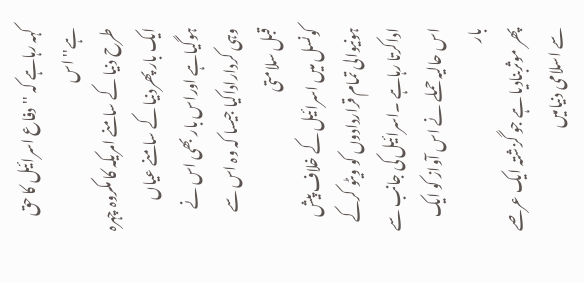کہہ رہاہے کہ ''دفاع اسرائیل کا حق ہے'' اس
طرح دنیا کے سامنے امریکہ کا مکروہ چہرہ ایک بار پھردنیا کے سامنے عیاں
ہوگیاہے اوراس بار بھی اس نے وہی کرداراداکیا جیسا کہ وہ اس سے قبل سلامتی
کونسل میں اسرائیل کے خلاف پیش ہونیوالی تمام قراردادوں کو ویٹو کرکے
اداکرتا رہاہے ۔اسرائیل کی جانب سے اس حالیہ حملے نے اس آواز کو ایک بار
پھر موثربنادیا ہے جو گزشتہ ایک عرصے سے اسلامی دنیامیں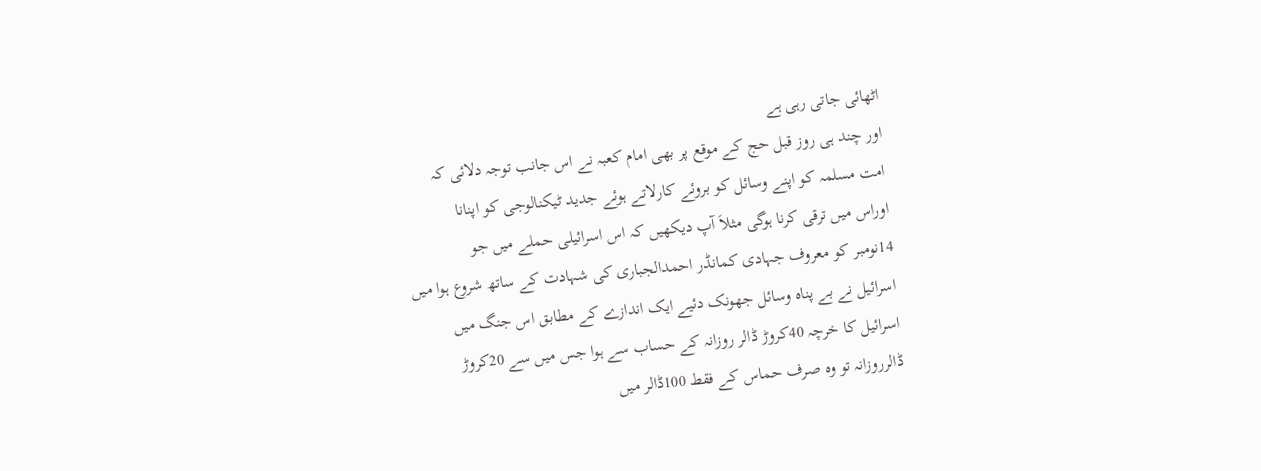اٹھائی جاتی رہی ہے
اور چند ہی روز قبل حج کے موقع پر بھی امام کعبہ نے اس جانب توجہ دلائی کہ
امت مسلمہ کو اپنے وسائل کو بروئے کارلاتے ہوئے جدید ٹیکنالوجی کو اپنانا
اوراس میں ترقی کرنا ہوگی مثلاَ آپ دیکھیں کہ اس اسرائیلی حملے میں جو
14نومبر کو معروف جہادی کمانڈر احمدالجباری کی شہادت کے ساتھ شروع ہوا میں
اسرائیل نے بے پناہ وسائل جھونک دئیے ایک اندازے کے مطابق اس جنگ میں
اسرائیل کا خرچہ 40کروڑ ڈالر روزانہ کے حساب سے ہوا جس میں سے 20کروڑ
ڈالرروزانہ تو وہ صرف حماس کے فقط 100ڈالر میں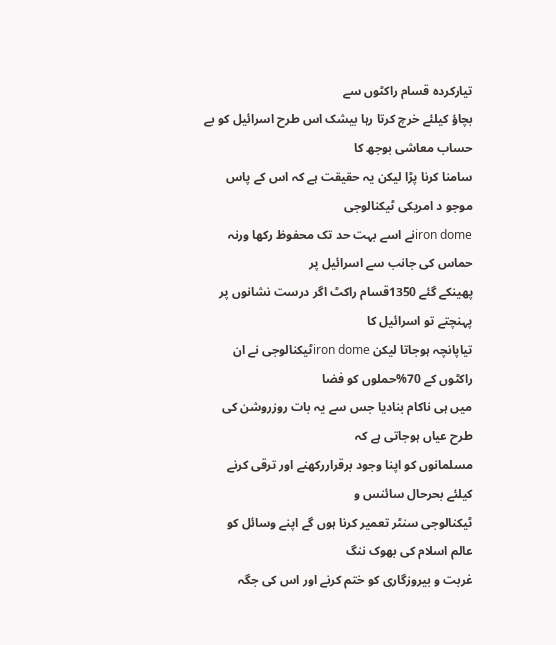تیارکردہ قسام راکٹوں سے
بچاؤ کیلئے خرچ کرتا رہا بیشک اس طرح اسرائیل کو بے حساب معاشی بوجھ کا
سامنا کرنا پڑا لیکن یہ حقیقت ہے کہ اس کے پاس موجو د امریکی ٹیکنالوجی
iron domeنے اسے بہت حد تک محفوظ رکھا ورنہ حماس کی جانب سے اسرائیل پر
پھینکے گئے 1350قسام راکٹ اگر درست نشانوں پر پہنچتے تو اسرائیل کا
تیاپانچہ ہوجاتا لیکن iron domeٹیکنالوجی نے ان راکٹوں کے 70%حملوں کو فضا
میں ہی ناکام بنادیا جس سے یہ بات روزروشن کی طرح عیاں ہوجاتی ہے کہ
مسلمانوں کو اپنا وجود برقراررکھنے اور ترقی کرنے کیلئے بحرحال سائنس و
ٹیکنالوجی سنٹر تعمیر کرنا ہوں گے اپنے وسائل کو عالم اسلام کی بھوک ننگ
غربت و بیروزگاری کو ختم کرنے اور اس کی جگہ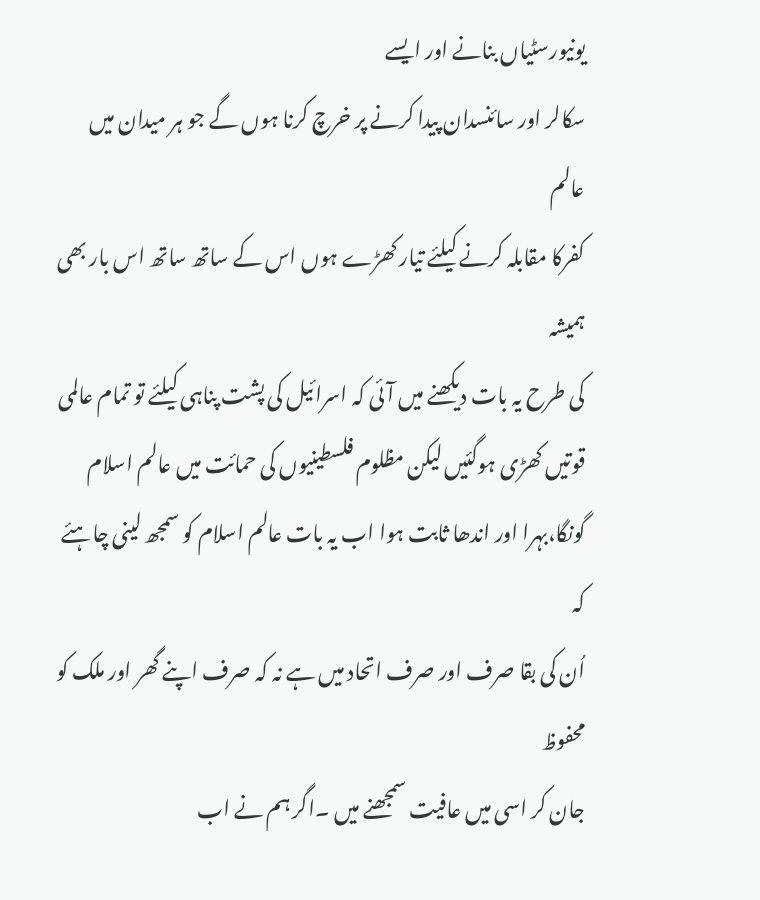یونیورسٹیاں بنانے اور ایسے
سکالر اور سائنسدان پیدا کرنے پر خرچ کرنا ہوں گے جو ہر میدان میں عالم
کفرکا مقابلہ کرنے کیلئے تیار کھڑے ہوں اس کے ساتھ ساتھ اس بار بھی ہمیشہ
کی طرح یہ بات دیکھنے میں آئی کہ اسرائیل کی پشت پناہی کیلئے تو تمام عالمی
قوتیں کھڑی ہوگئیں لیکن مظلوم فلسطینیوں کی حمائت میں عالم اسلام
گونگا،بہرا اور اندھا ثابت ہوا اب یہ بات عالم اسلام کو سمجھ لینی چاہئے کہ
اُن کی بقا صرف اور صرف اتحاد میں ہے نہ کہ صرف اپنے گھر اور ملک کو محفوظ
جان کر اسی میں عافیت سمجھنے میں ۔اگر ہم نے اب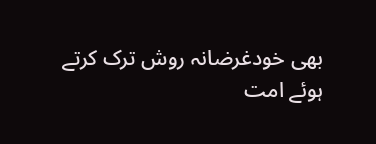بھی خودغرضانہ روش ترک کرتے
ہوئے امت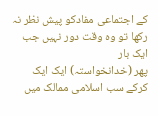کے اجتماعی مفادکو پیش نظر نہ رکھا تو وہ وقت دور نہیں جب ایک بار
پھر (خدانخواستہ) ایک ایک کرکے سب اسلامی ممالک میں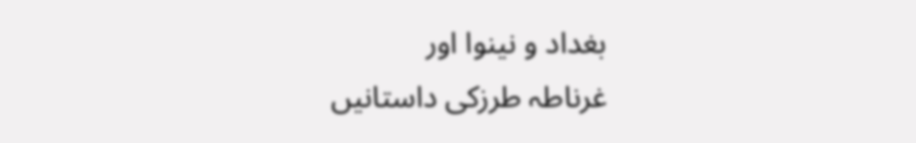بغداد و نینوا اور
غرناطہ طرزکی داستانیں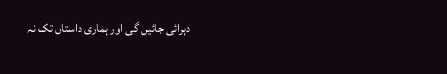دہرائی جائیں گی اور ہماری داستاں تک نہ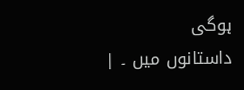ہوگی
داستانوں میں ۔ |